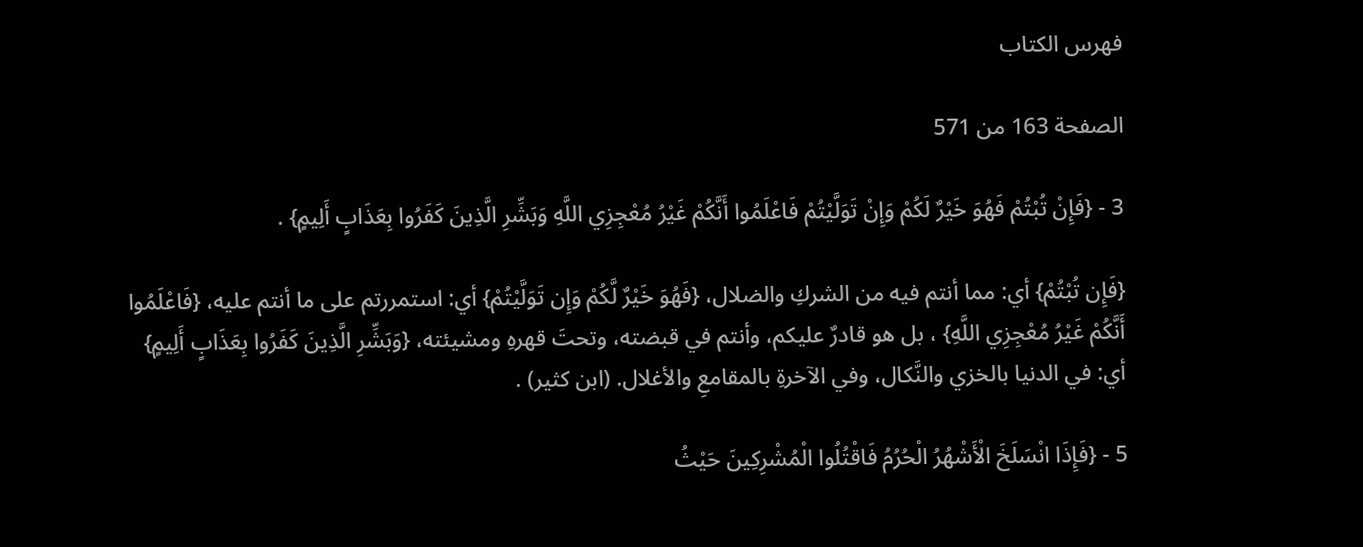فهرس الكتاب

الصفحة 163 من 571

3 - {فَإِنْ تُبْتُمْ فَهُوَ خَيْرٌ لَكُمْ وَإِنْ تَوَلَّيْتُمْ فَاعْلَمُوا أَنَّكُمْ غَيْرُ مُعْجِزِي اللَّهِ وَبَشِّرِ الَّذِينَ كَفَرُوا بِعَذَابٍ أَلِيمٍ} .

{فَإِن تُبْتُمْ} أي: مما أنتم فيه من الشركِ والضلال، {فَهُوَ خَيْرٌ لَّكُمْ وَإِن تَوَلَّيْتُمْ} أي: استمررتم على ما أنتم عليه، {فَاعْلَمُوا أَنَّكُمْ غَيْرُ مُعْجِزِي اللَّهِ} ، بل هو قادرٌ عليكم، وأنتم في قبضته، وتحتَ قهرهِ ومشيئته، {وَبَشِّرِ الَّذِينَ كَفَرُوا بِعَذَابٍ أَلِيمٍ} أي: في الدنيا بالخزي والنَّكال، وفي الآخرةِ بالمقامعِ والأغلال. (ابن كثير) .

5 - {فَإِذَا انْسَلَخَ الْأَشْهُرُ الْحُرُمُ فَاقْتُلُوا الْمُشْرِكِينَ حَيْثُ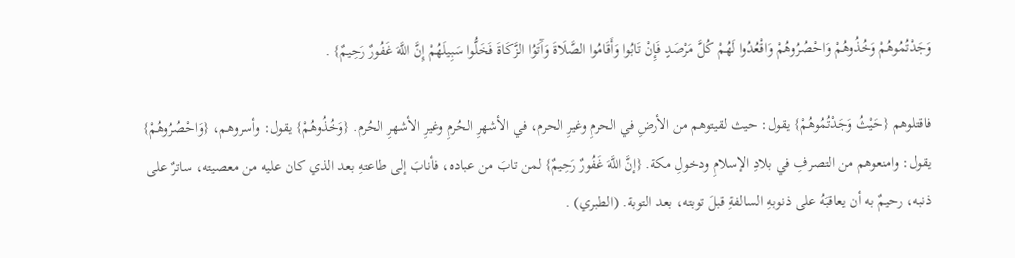وَجَدْتُمُوهُمْ وَخُذُوهُمْ وَاحْصُرُوهُمْ وَاقْعُدُوا لَهُمْ كُلَّ مَرْصَدٍ فَإِنْ تَابُوا وَأَقَامُوا الصَّلَاةَ وَآَتَوُا الزَّكَاةَ فَخَلُّوا سَبِيلَهُمْ إِنَّ اللَّهَ غَفُورٌ رَحِيمٌ} .

فاقتلوهم {حَيْثُ وَجَدْتُمُوهُمْ} يقول: حيث لقيتوهم من الأرضِ في الحرمِ وغيرِ الحرم، في الأشهرِ الحُرمِ وغيرِ الأشهرِ الحُرم. {وَخُذُوهُمْ} يقول: وأسروهم، {وَاحْصُرُوهُمْ} يقول: وامنعوهم من التصرفِ في بلادِ الإسلامِ ودخولِ مكة. {إنَّ اللَّهَ غَفُورٌ رَحِيمٌ} لمن تابَ من عباده، فأنابَ إلى طاعتهِ بعد الذي كان عليه من معصيته، ساترٌ على ذنبه، رحيمٌ به أن يعاقبَهُ على ذنوبهِ السالفةِ قبلَ توبته، بعد التوبة. (الطبري) .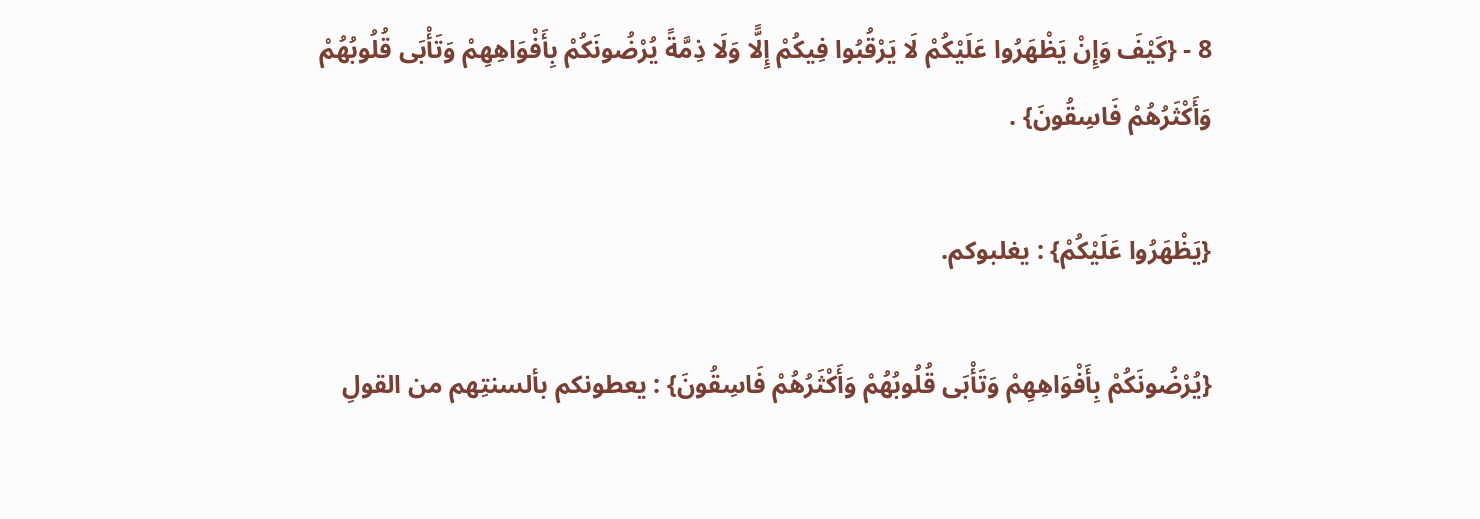8 - {كَيْفَ وَإِنْ يَظْهَرُوا عَلَيْكُمْ لَا يَرْقُبُوا فِيكُمْ إِلًّا وَلَا ذِمَّةً يُرْضُونَكُمْ بِأَفْوَاهِهِمْ وَتَأْبَى قُلُوبُهُمْ وَأَكْثَرُهُمْ فَاسِقُونَ} .

{يَظْهَرُوا عَلَيْكُمْ} : يغلبوكم.

{يُرْضُونَكُمْ بِأَفْوَاهِهِمْ وَتَأْبَى قُلُوبُهُمْ وَأَكْثَرُهُمْ فَاسِقُونَ} : يعطونكم بألسنتِهم من القولِ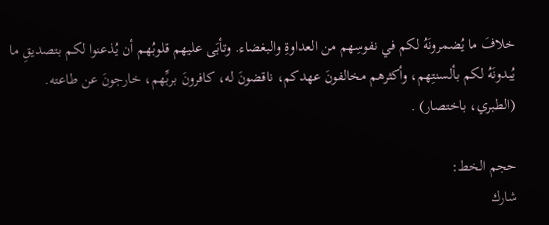خلافَ ما يُضمرونَهُ لكم في نفوسِهم من العداوةِ والبغضاء. وتأبَى عليهم قلوبُهم أن يُذعنوا لكم بتصديقِ ما يُبدونَهُ لكم بألسنتِهم، وأكثرهم مخالفونَ عهدكم، ناقضونَ له، كافرونَ بربِّهم، خارجونَ عن طاعته. (الطبري، باختصار) .

حجم الخط:
شارك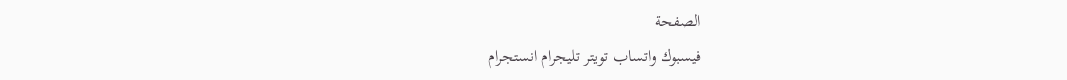الصفحة
فيسبوك واتساب تويتر تليجرام انستجرام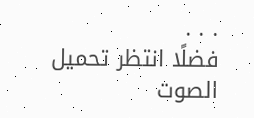. . .
فضلًا انتظر تحميل الصوت